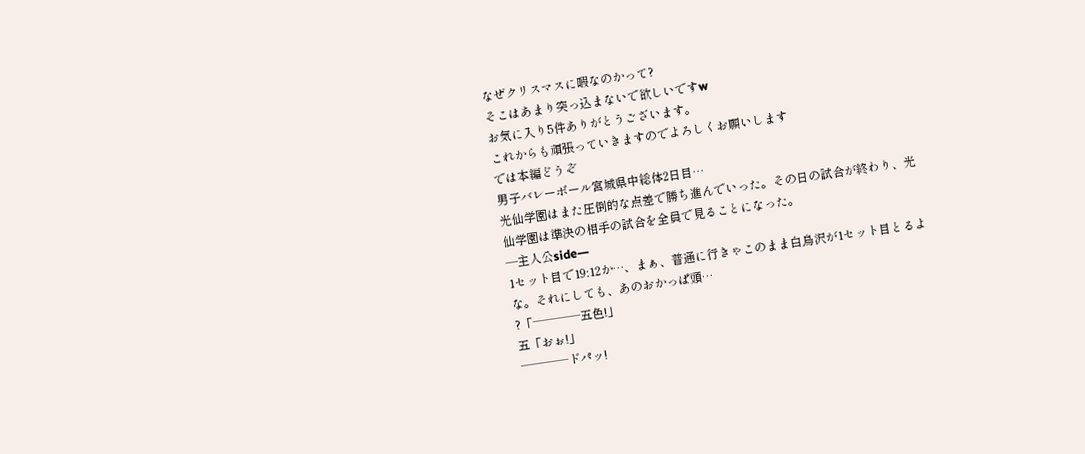なぜクリスマスに暇なのかって?
そこはあまり突っ込まないで欲しいですw
お気に入り5件ありがとうございます。
これからも頑張っていきますのでよろしくお願いします
では本編どうぞ
男子バレーボール宮城県中総体2日目…
光仙学園はまた圧倒的な点差で勝ち進んでいった。その日の試合が終わり、光仙学園は準決の相手の試合を全員で見ることになった。
―主人公side―
1セット目で19:12か…、まぁ、普通に行きゃこのまま白鳥沢が1セット目とるよな。それにしても、あのおかっぱ頭…
?「────五色!」
五「おぉ!」
────ドパッ!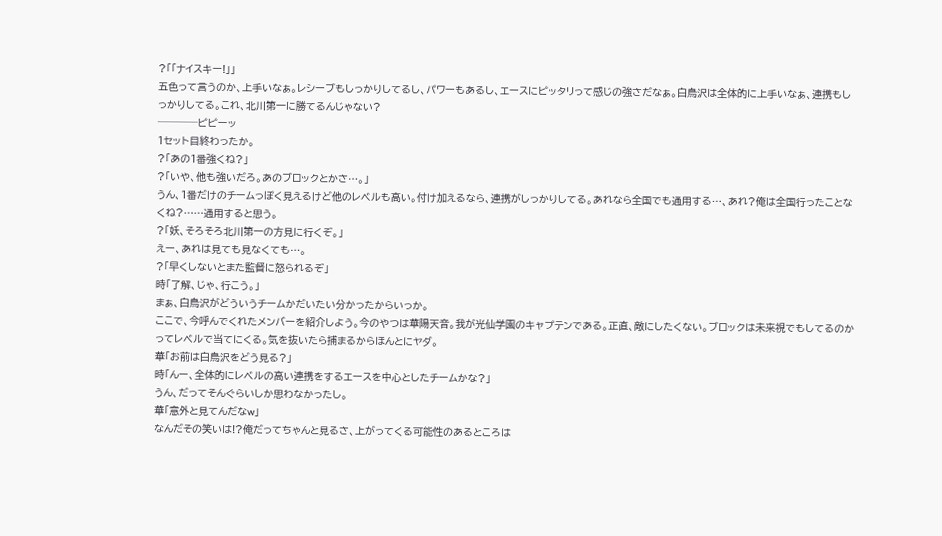?「「ナイスキー!」」
五色って言うのか、上手いなぁ。レシーブもしっかりしてるし、パワーもあるし、エースにピッタリって感じの強さだなぁ。白鳥沢は全体的に上手いなぁ、連携もしっかりしてる。これ、北川第一に勝てるんじゃない?
────ピピーッ
1セット目終わったか。
?「あの1番強くね?」
?「いや、他も強いだろ。あのブロックとかさ…。」
うん、1番だけのチームっぽく見えるけど他のレベルも高い。付け加えるなら、連携がしっかりしてる。あれなら全国でも通用する…、あれ?俺は全国行ったことなくね?……通用すると思う。
?「妖、そろそろ北川第一の方見に行くぞ。」
えー、あれは見ても見なくても…。
?「早くしないとまた監督に怒られるぞ」
時「了解、じゃ、行こう。」
まぁ、白鳥沢がどういうチームかだいたい分かったからいっか。
ここで、今呼んでくれたメンバーを紹介しよう。今のやつは華陽天音。我が光仙学園のキャプテンである。正直、敵にしたくない。ブロックは未来視でもしてるのかってレベルで当てにくる。気を抜いたら捕まるからほんとにヤダ。
華「お前は白鳥沢をどう見る?」
時「んー、全体的にレベルの高い連携をするエースを中心としたチームかな?」
うん、だってそんぐらいしか思わなかったし。
華「意外と見てんだなw」
なんだその笑いは!?俺だってちゃんと見るさ、上がってくる可能性のあるところは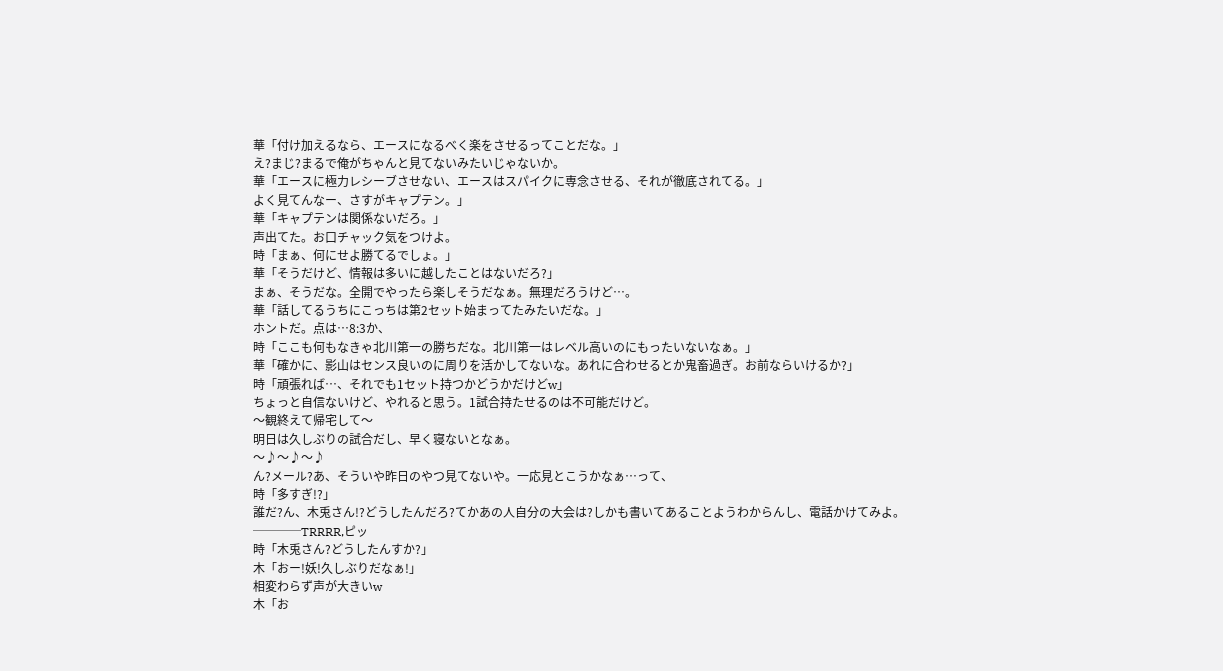華「付け加えるなら、エースになるべく楽をさせるってことだな。」
え?まじ?まるで俺がちゃんと見てないみたいじゃないか。
華「エースに極力レシーブさせない、エースはスパイクに専念させる、それが徹底されてる。」
よく見てんなー、さすがキャプテン。」
華「キャプテンは関係ないだろ。」
声出てた。お口チャック気をつけよ。
時「まぁ、何にせよ勝てるでしょ。」
華「そうだけど、情報は多いに越したことはないだろ?」
まぁ、そうだな。全開でやったら楽しそうだなぁ。無理だろうけど…。
華「話してるうちにこっちは第2セット始まってたみたいだな。」
ホントだ。点は…8:3か、
時「ここも何もなきゃ北川第一の勝ちだな。北川第一はレベル高いのにもったいないなぁ。」
華「確かに、影山はセンス良いのに周りを活かしてないな。あれに合わせるとか鬼畜過ぎ。お前ならいけるか?」
時「頑張れば…、それでも1セット持つかどうかだけどw」
ちょっと自信ないけど、やれると思う。1試合持たせるのは不可能だけど。
〜観終えて帰宅して〜
明日は久しぶりの試合だし、早く寝ないとなぁ。
〜♪〜♪〜♪
ん?メール?あ、そういや昨日のやつ見てないや。一応見とこうかなぁ…って、
時「多すぎ!?」
誰だ?ん、木兎さん!?どうしたんだろ?てかあの人自分の大会は?しかも書いてあることようわからんし、電話かけてみよ。
────TRRRR,ピッ
時「木兎さん?どうしたんすか?」
木「おー!妖!久しぶりだなぁ!」
相変わらず声が大きいw
木「お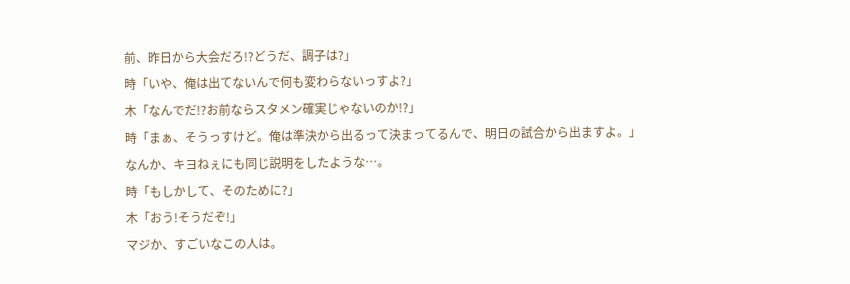前、昨日から大会だろ!?どうだ、調子は?」
時「いや、俺は出てないんで何も変わらないっすよ?」
木「なんでだ!?お前ならスタメン確実じゃないのか!?」
時「まぁ、そうっすけど。俺は準決から出るって決まってるんで、明日の試合から出ますよ。」
なんか、キヨねぇにも同じ説明をしたような…。
時「もしかして、そのために?」
木「おう!そうだぞ!」
マジか、すごいなこの人は。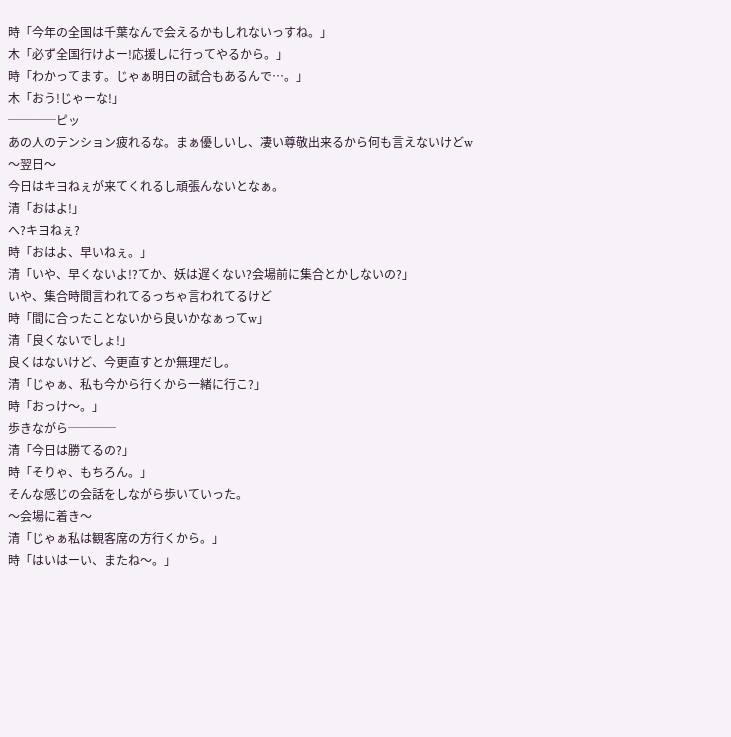時「今年の全国は千葉なんで会えるかもしれないっすね。」
木「必ず全国行けよー!応援しに行ってやるから。」
時「わかってます。じゃぁ明日の試合もあるんで…。」
木「おう!じゃーな!」
────ピッ
あの人のテンション疲れるな。まぁ優しいし、凄い尊敬出来るから何も言えないけどw
〜翌日〜
今日はキヨねぇが来てくれるし頑張んないとなぁ。
清「おはよ!」
へ?キヨねぇ?
時「おはよ、早いねぇ。」
清「いや、早くないよ!?てか、妖は遅くない?会場前に集合とかしないの?」
いや、集合時間言われてるっちゃ言われてるけど
時「間に合ったことないから良いかなぁってw」
清「良くないでしょ!」
良くはないけど、今更直すとか無理だし。
清「じゃぁ、私も今から行くから一緒に行こ?」
時「おっけ〜。」
歩きながら────
清「今日は勝てるの?」
時「そりゃ、もちろん。」
そんな感じの会話をしながら歩いていった。
〜会場に着き〜
清「じゃぁ私は観客席の方行くから。」
時「はいはーい、またね〜。」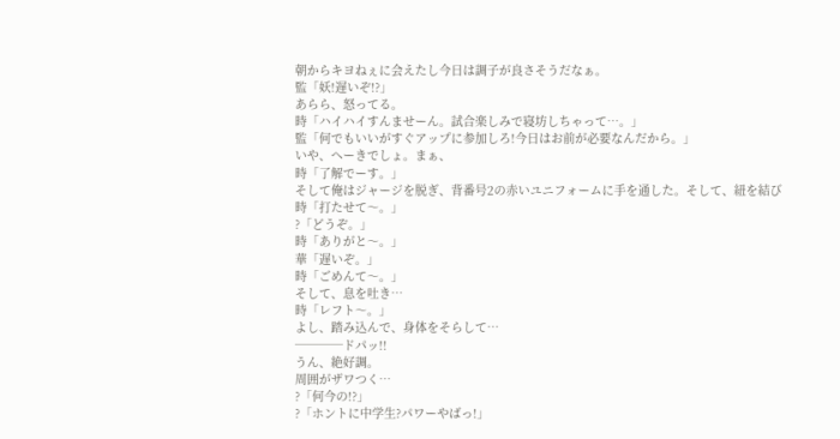朝からキヨねぇに会えたし今日は調子が良さそうだなぁ。
監「妖!遅いぞ!?」
あらら、怒ってる。
時「ハイハイすんませーん。試合楽しみで寝坊しちゃって…。」
監「何でもいいがすぐアップに参加しろ!今日はお前が必要なんだから。」
いや、へーきでしょ。まぁ、
時「了解でーす。」
そして俺はジャージを脱ぎ、背番号2の赤いユニフォームに手を通した。そして、紐を結び
時「打たせて〜。」
?「どうぞ。」
時「ありがと〜。」
華「遅いぞ。」
時「ごめんて〜。」
そして、息を吐き…
時「レフト〜。」
よし、踏み込んで、身体をそらして…
────ドパッ!!
うん、絶好調。
周囲がザワつく…
?「何今の!?」
?「ホントに中学生?パワーやばっ!」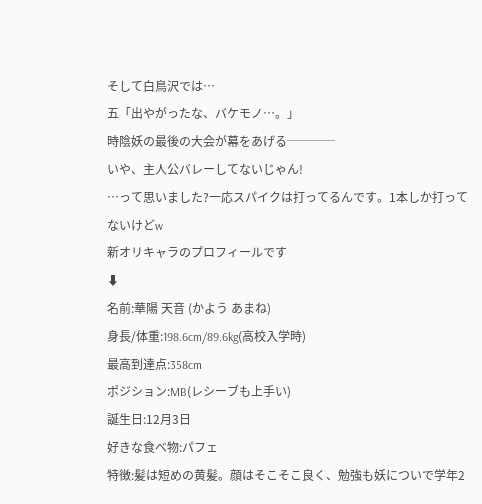そして白鳥沢では…
五「出やがったな、バケモノ…。」
時陰妖の最後の大会が幕をあげる────
いや、主人公バレーしてないじゃん!
…って思いました?一応スパイクは打ってるんです。1本しか打ってないけどw
新オリキャラのプロフィールです
⬇
名前:華陽 天音 (かよう あまね)
身長/体重:198.6cm/89.6kg(高校入学時)
最高到達点:358cm
ポジション:MB(レシーブも上手い)
誕生日:12月3日
好きな食べ物:パフェ
特徴:髪は短めの黄髪。顔はそこそこ良く、勉強も妖についで学年2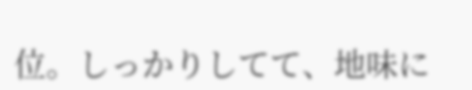位。しっかりしてて、地味に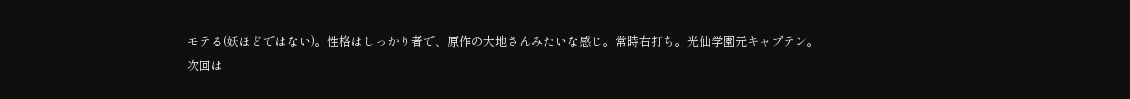モテる(妖ほどではない)。性格はしっかり者で、原作の大地さんみたいな感じ。常時右打ち。光仙学園元キャプテン。
次回は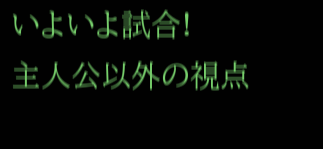いよいよ試合!
主人公以外の視点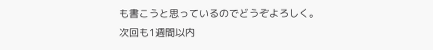も書こうと思っているのでどうぞよろしく。
次回も1週間以内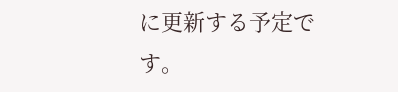に更新する予定です。